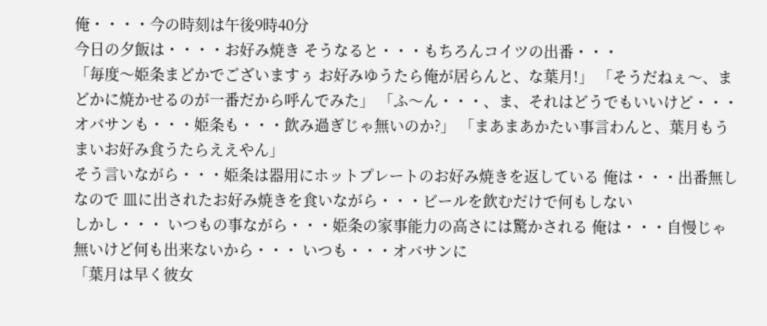俺・・・・今の時刻は午後9時40分
今日の夕飯は・・・・お好み焼き そうなると・・・もちろんコイツの出番・・・
「毎度〜姫条まどかでございますぅ お好みゆうたら俺が居らんと、な葉月!」 「そうだねぇ〜、まどかに焼かせるのが一番だから呼んでみた」 「ふ〜ん・・・、ま、それはどうでもいいけど・・・ オバサンも・・・姫条も・・・飲み過ぎじゃ無いのか?」 「まあまあかたい事言わんと、葉月もうまいお好み食うたらええやん」
そう言いながら・・・姫条は器用にホットプレートのお好み焼きを返している 俺は・・・出番無しなので 皿に出されたお好み焼きを食いながら・・・ビールを飲むだけで何もしない
しかし・・・ いつもの事ながら・・・姫条の家事能力の高さには驚かされる 俺は・・・自慢じゃ無いけど何も出来ないから・・・ いつも・・・オバサンに
「葉月は早く彼女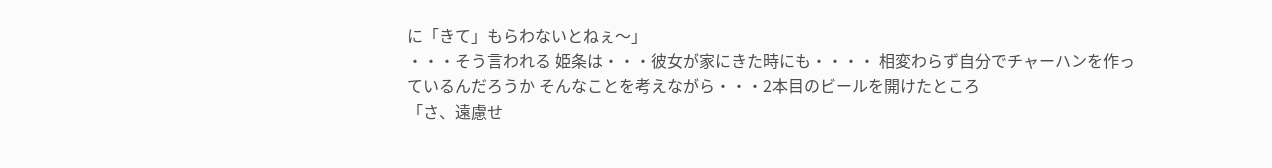に「きて」もらわないとねぇ〜」
・・・そう言われる 姫条は・・・彼女が家にきた時にも・・・・ 相変わらず自分でチャーハンを作っているんだろうか そんなことを考えながら・・・2本目のビールを開けたところ
「さ、遠慮せ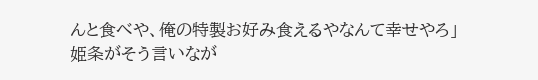んと食べや、俺の特製お好み食えるやなんて幸せやろ」
姫条がそう言いなが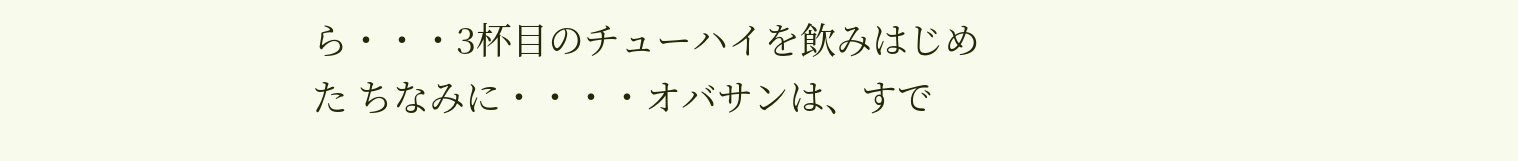ら・・・3杯目のチューハイを飲みはじめた ちなみに・・・・オバサンは、すで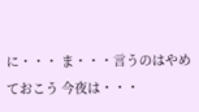に・・・ ま・・・言うのはやめておこう 今夜は・・・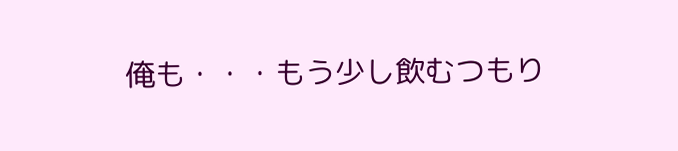俺も・・・もう少し飲むつもり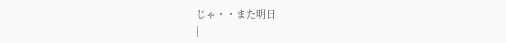じゃ・・また明日
|